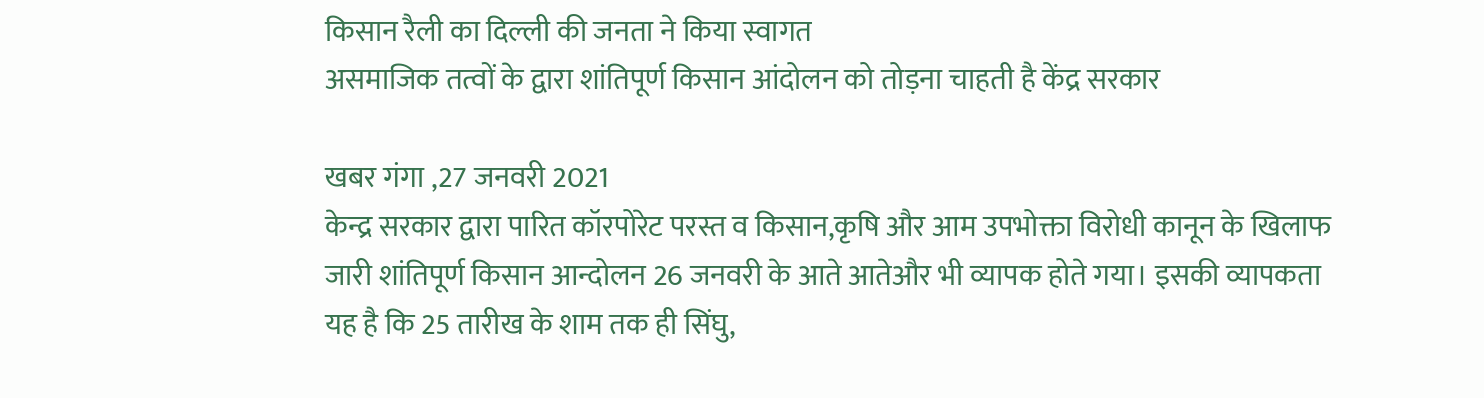किसान रैली का दिल्ली की जनता ने किया स्वागत
असमाजिक तत्वों के द्वारा शांतिपूर्ण किसान आंदोलन को तोड़ना चाहती है केंद्र सरकार

खबर गंगा ,27 जनवरी 2021
केन्द्र सरकार द्वारा पारित कॉरपोरेट परस्त व किसान,कृषि और आम उपभोक्ता विरोधी कानून के खिलाफ जारी शांतिपूर्ण किसान आन्दोलन 26 जनवरी के आते आतेऔर भी व्यापक होते गया। इसकी व्यापकता यह है कि 25 तारीख के शाम तक ही सिंघु,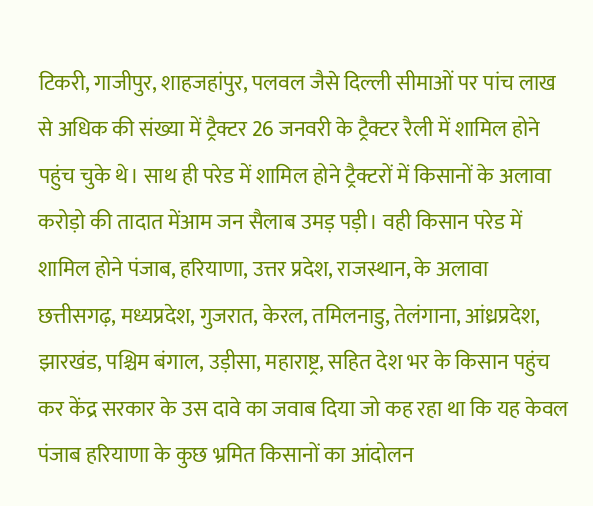टिकरी, गाजीपुर, शाहजहांपुर, पलवल जैसे दिल्ली सीमाओं पर पांच लाख से अधिक की संख्या में ट्रैक्टर 26 जनवरी के ट्रैक्टर रैली में शामिल होने पहुंच चुके थे। साथ ही परेड में शामिल होने ट्रैक्टरों में किसानों के अलावा करोड़ो की तादात मेंआम जन सैलाब उमड़ पड़ी। वही किसान परेड में शामिल होने पंजाब, हरियाणा, उत्तर प्रदेश, राजस्थान, के अलावा छत्तीसगढ़, मध्यप्रदेश, गुजरात, केरल, तमिलनाडु, तेलंगाना, आंध्रप्रदेश, झारखंड, पश्चिम बंगाल, उड़ीसा, महाराष्ट्र, सहित देश भर के किसान पहुंच कर केंद्र सरकार के उस दावे का जवाब दिया जो कह रहा था कि यह केवल पंजाब हरियाणा के कुछ भ्रमित किसानों का आंदोलन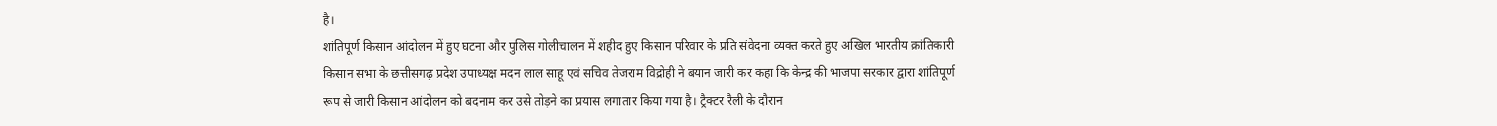है।
शांतिपूर्ण किसान आंदोलन में हुए घटना और पुलिस गोलीचालन में शहीद हुए किसान परिवार के प्रति संवेदना व्यक्त करते हुए अखिल भारतीय क्रांतिकारी किसान सभा के छत्तीसगढ़ प्रदेश उपाध्यक्ष मदन लाल साहू एवं सचिव तेजराम विद्रोही ने बयान जारी कर कहा कि केन्द्र की भाजपा सरकार द्वारा शांतिपूर्ण रूप से जारी किसान आंदोलन को बदनाम कर उसे तोड़ने का प्रयास लगातार किया गया है। ट्रैक्टर रैली के दौरान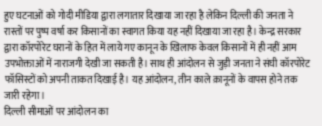हुए घटनाओं को गोदी मीडिया द्वारा लगातार दिखाया जा रहा है लेकिन दिल्ली की जनता ने रास्तों पर पुष्प वर्षा कर किसानों का स्वागत किया यह नहीं दिखाया जा रहा है। केन्द्र सरकार द्वारा कॉरपोरेट घरानों के हित में लाये गए कानून के खिलाफ केवल किसानों में ही नहीं आम उपभोक्ताओं में नाराजगी देखी जा सकती है। साथ ही आंदोलन से जुड़ी जनता ने संघी कॉरपोरेट फॉसिस्टों को अपनी ताकत दिखाई है। यह आंदोलन, तीन काले क़ानूनों के वापस होने तक जारी रहेगा।
दिल्ली सीमाओं पर आंदोलन का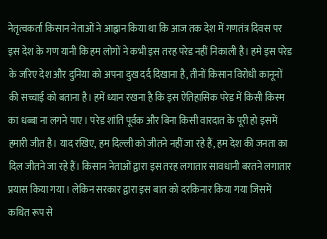नेतृत्वकर्ता किसान नेताओं ने आह्वान किया था कि आज तक देश में गणतंत्र दिवस पर इस देश के गण यानी कि हम लोगों ने कभी इस तरह परेड नहीं निकाली है। हमे इस परेड के जरिए देश और दुनिया को अपना दुख दर्द दिखाना है, तीनों किसान विरोधी कानूनों की सच्चाई को बताना है। हमें ध्यान रखना है कि इस ऐतिहासिक परेड में किसी किस्म का धब्बा ना लगने पाए। परेड शांति पूर्वक और बिना किसी वारदात के पूरी हो इसमें हमारी जीत है। याद रखिए, हम दिल्ली को जीतने नहीं जा रहे हैं, हम देश की जनता का दिल जीतने जा रहे हैं। किसान नेताओं द्वारा इस तरह लगातार सावधानी बरतने लगातार प्रयास किया गया। लेकिन सरकार द्वारा इस बात को दरकिनार किया गया जिसमें कथित रूप से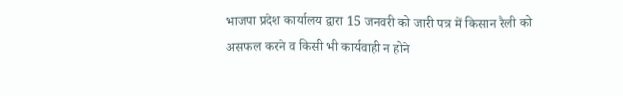भाजपा प्रदेश कार्यालय द्वारा 15 जनवरी को जारी पत्र में किसान रैली को असफल करने व किसी भी कार्यवाही न होने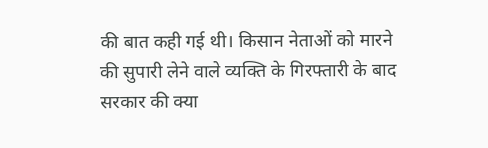की बात कही गई थी। किसान नेताओं को मारने की सुपारी लेने वाले व्यक्ति के गिरफ्तारी के बाद सरकार की क्या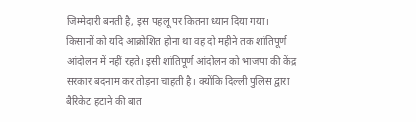जिम्मेदारी बनती है, इस पहलू पर कितना ध्यान दिया गया। किसानों को यदि आक्रोशित होना था वह दो महीने तक शांतिपूर्ण आंदोलन में नहीं रहते। इसी शांतिपूर्ण आंदोलन को भाजपा की केंद्र सरकार बदनाम कर तोड़ना चाहती है। क्योंकि दिल्ली पुलिस द्वारा बैरिकेट हटाने की बात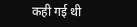कही गई थी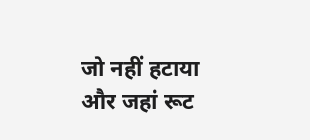जो नहीं हटाया और जहां रूट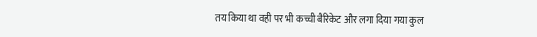तय किया था वही पर भी कच्ची बैरिकेट और लगा दिया गया कुल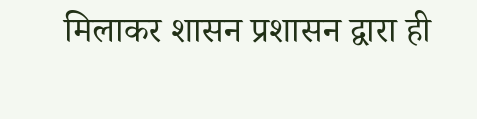मिलाकर शासन प्रशासन द्वारा ही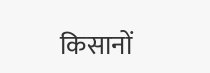किसानों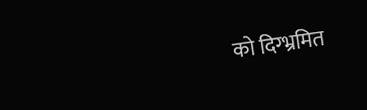को दिग्भ्रमित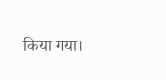किया गया।